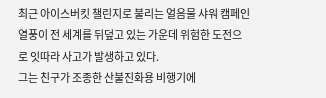최근 아이스버킷 챌린지로 불리는 얼음물 샤워 캠페인 열풍이 전 세계를 뒤덮고 있는 가운데 위험한 도전으로 잇따라 사고가 발생하고 있다.
그는 친구가 조종한 산불진화용 비행기에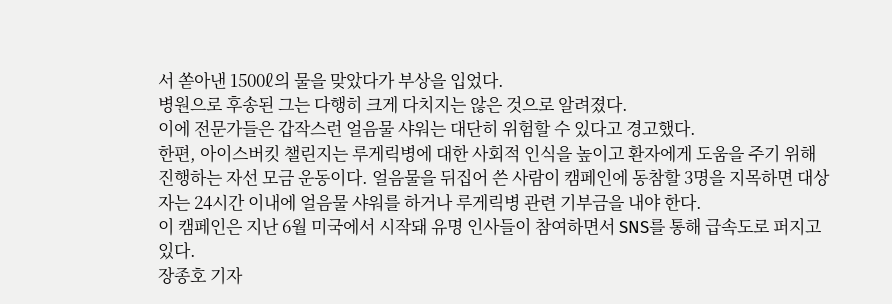서 쏟아낸 1500ℓ의 물을 맞았다가 부상을 입었다.
병원으로 후송된 그는 다행히 크게 다치지는 않은 것으로 알려졌다.
이에 전문가들은 갑작스런 얼음물 샤워는 대단히 위험할 수 있다고 경고했다.
한편, 아이스버킷 챌린지는 루게릭병에 대한 사회적 인식을 높이고 환자에게 도움을 주기 위해 진행하는 자선 모금 운동이다. 얼음물을 뒤집어 쓴 사람이 캠페인에 동참할 3명을 지목하면 대상자는 24시간 이내에 얼음물 샤워를 하거나 루게릭병 관련 기부금을 내야 한다.
이 캠페인은 지난 6월 미국에서 시작돼 유명 인사들이 참여하면서 SNS를 통해 급속도로 퍼지고 있다.
장종호 기자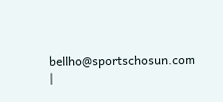bellho@sportschosun.com
|